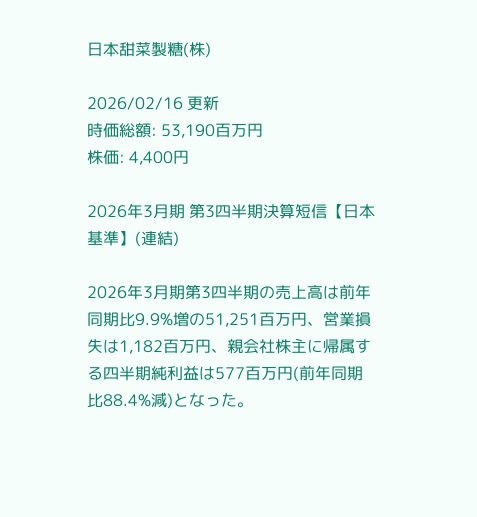日本甜菜製糖(株)

2026/02/16 更新
時価総額: 53,190百万円
株価: 4,400円

2026年3月期 第3四半期決算短信【日本基準】(連結)

2026年3月期第3四半期の売上高は前年同期比9.9%増の51,251百万円、営業損失は1,182百万円、親会社株主に帰属する四半期純利益は577百万円(前年同期比88.4%減)となった。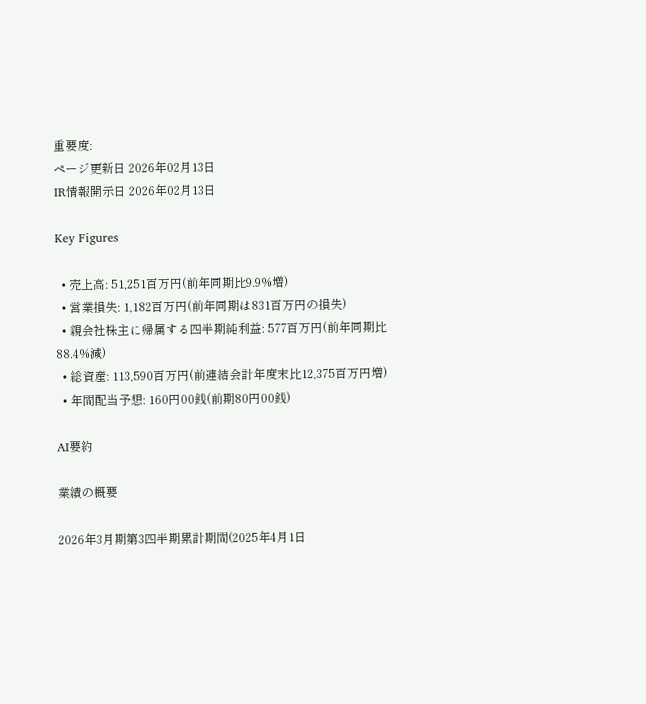重要度:
ページ更新日 2026年02月13日
IR情報開示日 2026年02月13日

Key Figures

  • 売上高: 51,251百万円(前年同期比9.9%増)
  • 営業損失: 1,182百万円(前年同期は831百万円の損失)
  • 親会社株主に帰属する四半期純利益: 577百万円(前年同期比88.4%減)
  • 総資産: 113,590百万円(前連結会計年度末比12,375百万円増)
  • 年間配当予想: 160円00銭(前期80円00銭)

AI要約

業績の概要

2026年3月期第3四半期累計期間(2025年4月1日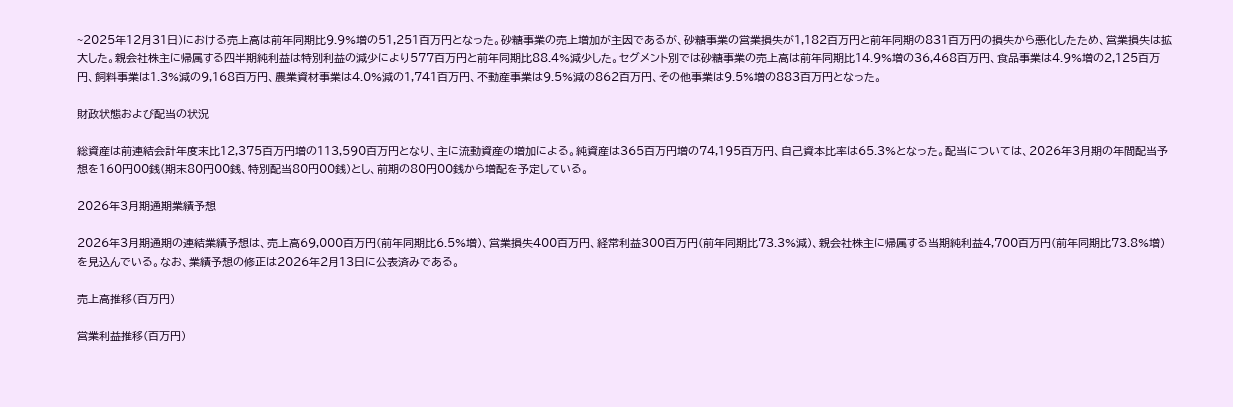~2025年12月31日)における売上高は前年同期比9.9%増の51,251百万円となった。砂糖事業の売上増加が主因であるが、砂糖事業の営業損失が1,182百万円と前年同期の831百万円の損失から悪化したため、営業損失は拡大した。親会社株主に帰属する四半期純利益は特別利益の減少により577百万円と前年同期比88.4%減少した。セグメント別では砂糖事業の売上高は前年同期比14.9%増の36,468百万円、食品事業は4.9%増の2,125百万円、飼料事業は1.3%減の9,168百万円、農業資材事業は4.0%減の1,741百万円、不動産事業は9.5%減の862百万円、その他事業は9.5%増の883百万円となった。

財政状態および配当の状況

総資産は前連結会計年度末比12,375百万円増の113,590百万円となり、主に流動資産の増加による。純資産は365百万円増の74,195百万円、自己資本比率は65.3%となった。配当については、2026年3月期の年間配当予想を160円00銭(期末80円00銭、特別配当80円00銭)とし、前期の80円00銭から増配を予定している。

2026年3月期通期業績予想

2026年3月期通期の連結業績予想は、売上高69,000百万円(前年同期比6.5%増)、営業損失400百万円、経常利益300百万円(前年同期比73.3%減)、親会社株主に帰属する当期純利益4,700百万円(前年同期比73.8%増)を見込んでいる。なお、業績予想の修正は2026年2月13日に公表済みである。

売上高推移(百万円)

営業利益推移(百万円)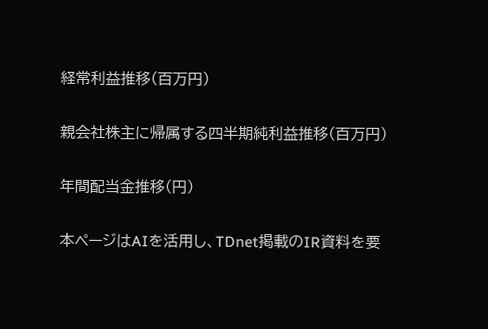経常利益推移(百万円)

親会社株主に帰属する四半期純利益推移(百万円)

年間配当金推移(円)

本ページはAIを活用し、TDnet掲載のIR資料を要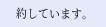約しています。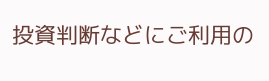投資判断などにご利用の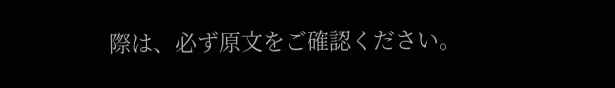際は、必ず原文をご確認ください。